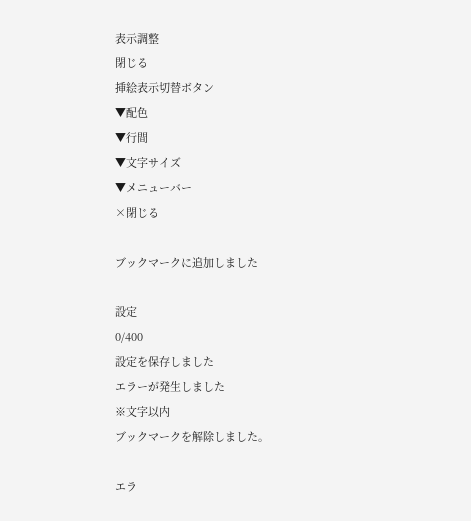表示調整
閉じる
挿絵表示切替ボタン
▼配色
▼行間
▼文字サイズ
▼メニューバー
×閉じる

ブックマークに追加しました

設定
0/400
設定を保存しました
エラーが発生しました
※文字以内
ブックマークを解除しました。

エラ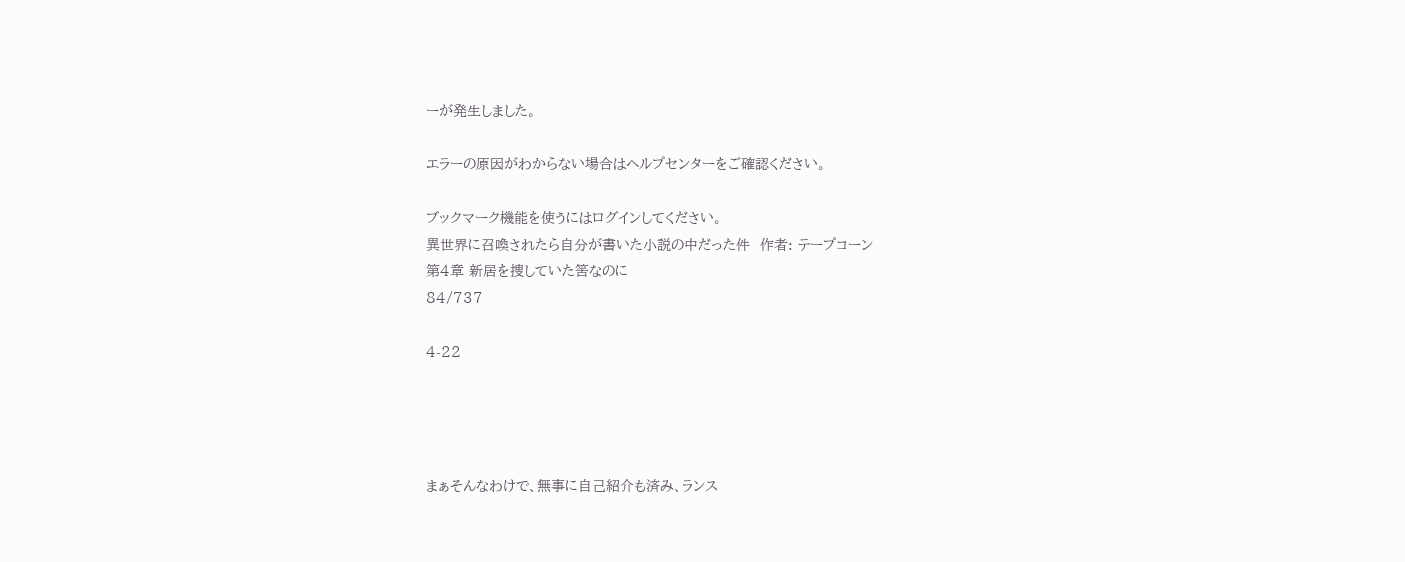ーが発生しました。

エラーの原因がわからない場合はヘルプセンターをご確認ください。

ブックマーク機能を使うにはログインしてください。
異世界に召喚されたら自分が書いた小説の中だった件  作者: テープコーン
第4章 新居を捜していた筈なのに
84/737

4-22




まぁそんなわけで、無事に自己紹介も済み、ランス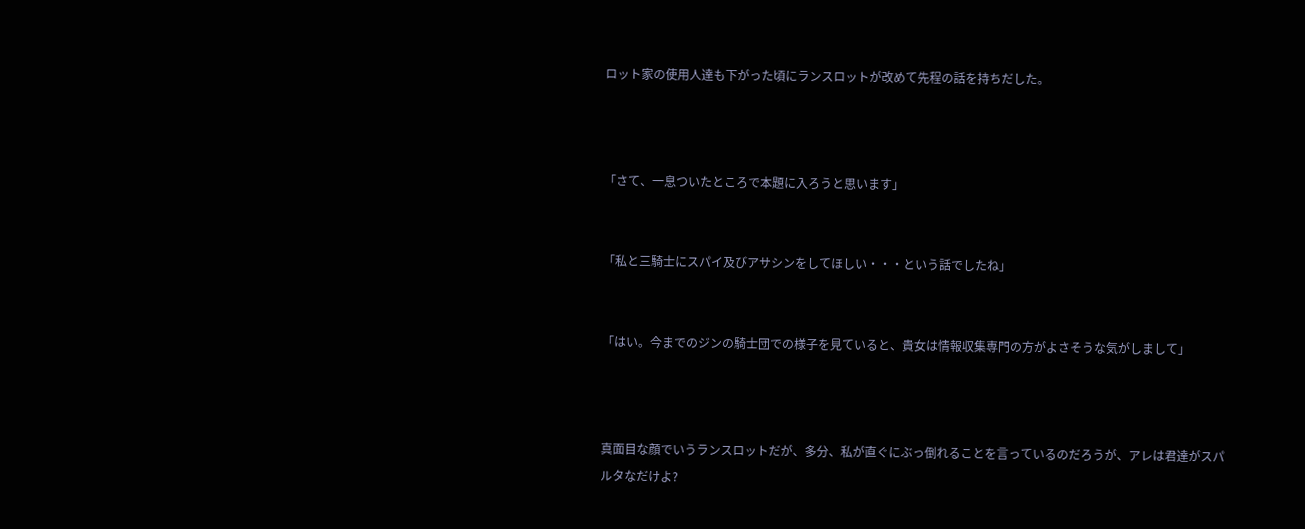ロット家の使用人達も下がった頃にランスロットが改めて先程の話を持ちだした。



「さて、一息ついたところで本題に入ろうと思います」


「私と三騎士にスパイ及びアサシンをしてほしい・・・という話でしたね」


「はい。今までのジンの騎士団での様子を見ていると、貴女は情報収集専門の方がよさそうな気がしまして」



真面目な顔でいうランスロットだが、多分、私が直ぐにぶっ倒れることを言っているのだろうが、アレは君達がスパルタなだけよ?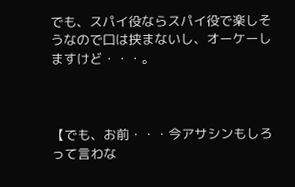でも、スパイ役ならスパイ役で楽しそうなので口は挟まないし、オーケーしますけど・・・。



【でも、お前・・・今アサシンもしろって言わな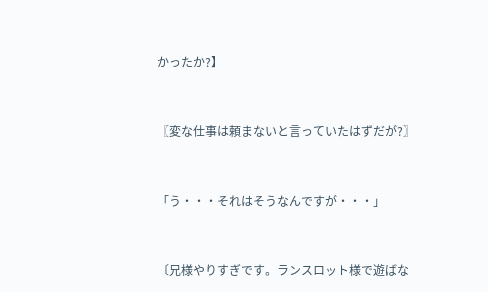かったか?】


〖変な仕事は頼まないと言っていたはずだが?〗


「う・・・それはそうなんですが・・・」


〔兄様やりすぎです。ランスロット様で遊ばな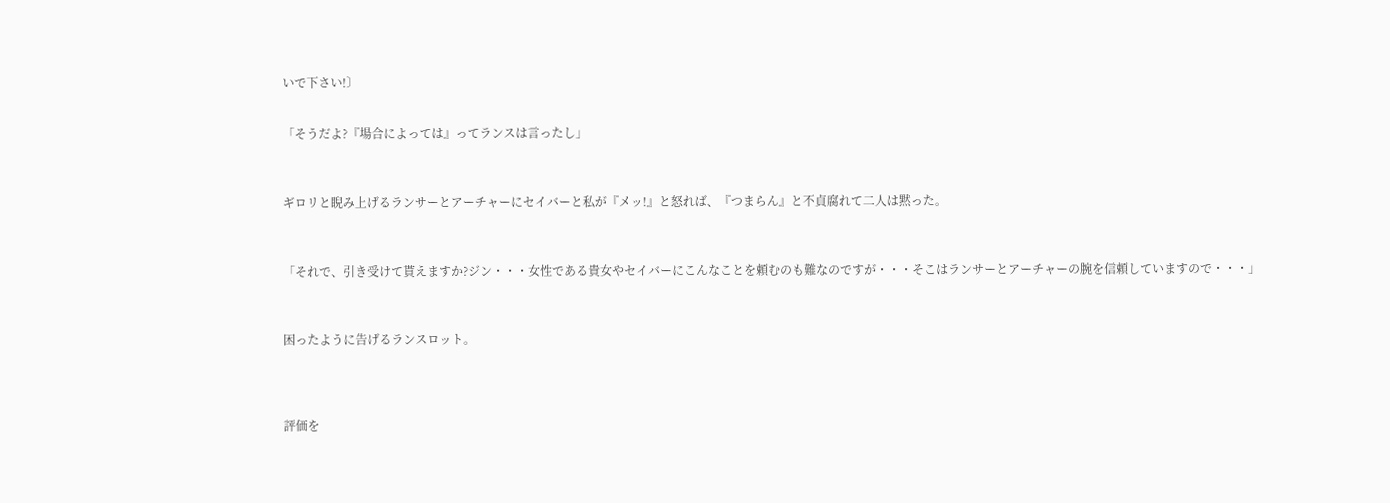いで下さい!〕


「そうだよ?『場合によっては』ってランスは言ったし」



ギロリと睨み上げるランサーとアーチャーにセイバーと私が『メッ!』と怒れば、『つまらん』と不貞腐れて二人は黙った。



「それで、引き受けて貰えますか?ジン・・・女性である貴女やセイバーにこんなことを頼むのも難なのですが・・・そこはランサーとアーチャーの腕を信頼していますので・・・」



困ったように告げるランスロット。




評価を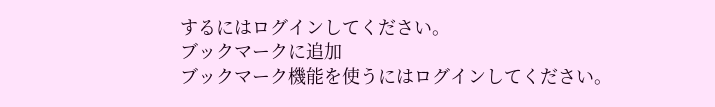するにはログインしてください。
ブックマークに追加
ブックマーク機能を使うにはログインしてください。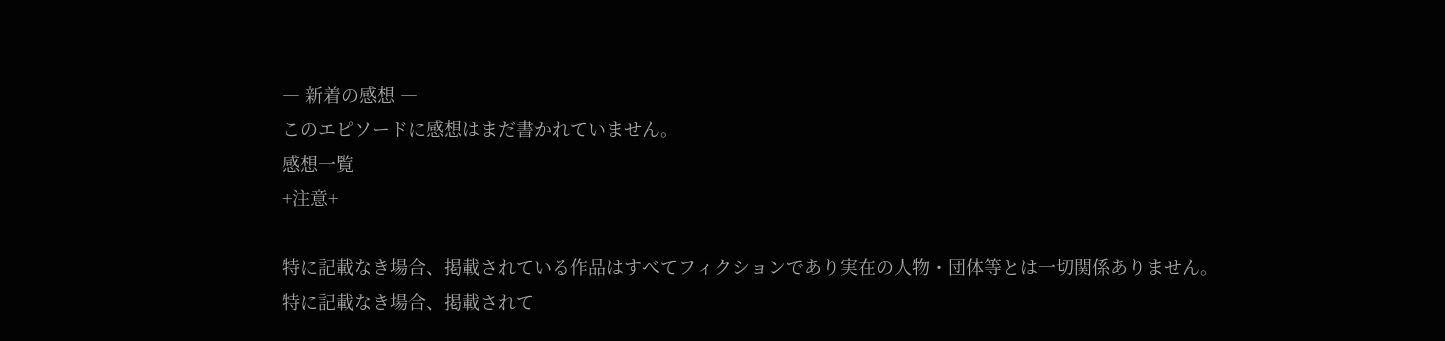― 新着の感想 ―
このエピソードに感想はまだ書かれていません。
感想一覧
+注意+

特に記載なき場合、掲載されている作品はすべてフィクションであり実在の人物・団体等とは一切関係ありません。
特に記載なき場合、掲載されて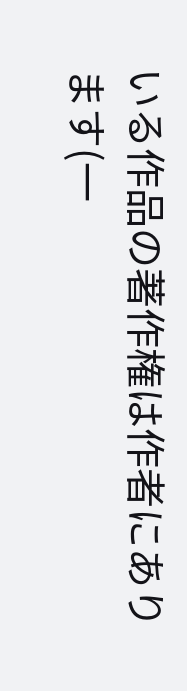いる作品の著作権は作者にあります(一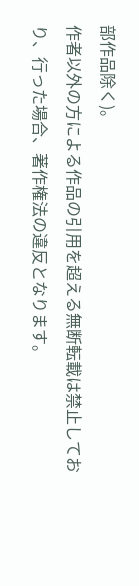部作品除く)。
作者以外の方による作品の引用を超える無断転載は禁止しており、行った場合、著作権法の違反となります。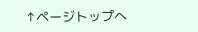↑ページトップへ